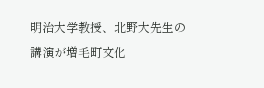明治大学教授、北野大先生の講演が増毛町文化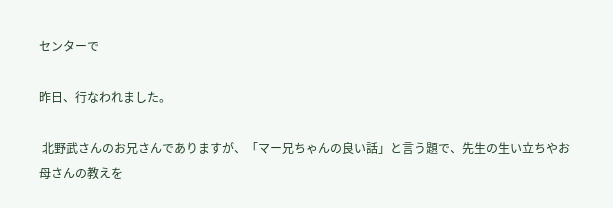センターで

昨日、行なわれました。

 北野武さんのお兄さんでありますが、「マー兄ちゃんの良い話」と言う題で、先生の生い立ちやお母さんの教えを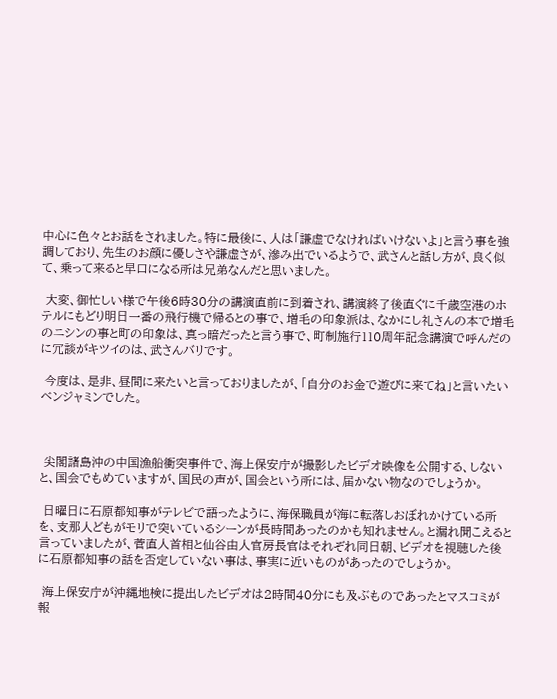中心に色々とお話をされました。特に最後に、人は「謙虚でなければいけないよ」と言う事を強調しており、先生のお顔に優しさや謙虚さが、滲み出でいるようで、武さんと話し方が、良く似て、乗って来ると早口になる所は兄弟なんだと思いました。

 大変、御忙しい様で午後6時30分の講演直前に到着され、講演終了後直ぐに千歳空港のホテルにもどり明日一番の飛行機で帰るとの事で、増毛の印象派は、なかにし礼さんの本で増毛のニシンの事と町の印象は、真っ暗だったと言う事で、町制施行110周年記念講演で呼んだのに冗談がキツイのは、武さんバリです。

 今度は、是非、昼間に来たいと言っておりましたが、「自分のお金で遊びに来てね」と言いたいベンジャミンでした。



 尖閣諸島沖の中国漁船衝突事件で、海上保安庁が撮影したビデオ映像を公開する、しないと、国会でもめていますが、国民の声が、国会という所には、届かない物なのでしょうか。

 日曜日に石原都知事がテレビで語ったように、海保職員が海に転落しおぼれかけている所を、支那人どもがモリで突いているシーンが長時間あったのかも知れません。と漏れ聞こえると言っていましたが、菅直人首相と仙谷由人官房長官はそれぞれ同日朝、ビデオを視聴した後に石原都知事の話を否定していない事は、事実に近いものがあったのでしょうか。

 海上保安庁が沖縄地検に提出したビデオは2時間40分にも及ぶものであったとマスコミが報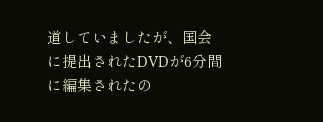道していましたが、国会に提出されたDVDが6分間に編集されたの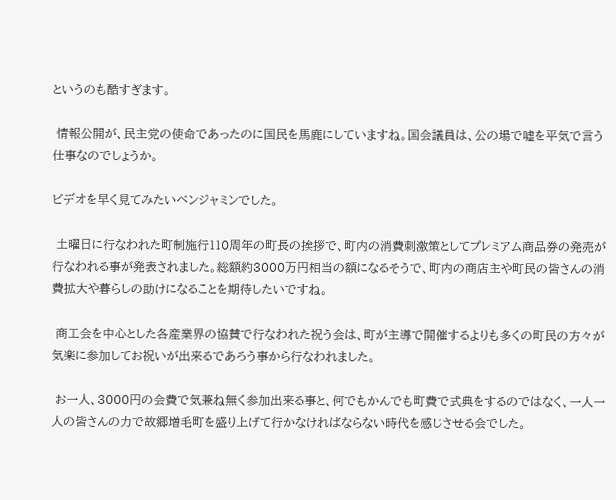というのも酷すぎます。

 情報公開が、民主党の使命であったのに国民を馬鹿にしていますね。国会議員は、公の場で嘘を平気で言う仕事なのでしょうか。

ビデオを早く見てみたいベンジャミンでした。

 土曜日に行なわれた町制施行110周年の町長の挨拶で、町内の消費刺激策としてプレミアム商品券の発売が行なわれる事が発表されました。総額約3000万円相当の額になるそうで、町内の商店主や町民の皆さんの消費拡大や暮らしの助けになることを期待したいですね。

 商工会を中心とした各産業界の協賛で行なわれた祝う会は、町が主導で開催するよりも多くの町民の方々が気楽に参加してお祝いが出来るであろう事から行なわれました。

 お一人、3000円の会費で気兼ね無く参加出来る事と、何でもかんでも町費で式典をするのではなく、一人一人の皆さんの力で故郷増毛町を盛り上げて行かなければならない時代を感じさせる会でした。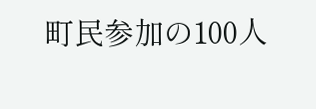町民参加の100人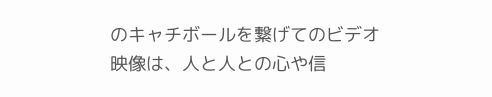のキャチボールを繋げてのビデオ映像は、人と人との心や信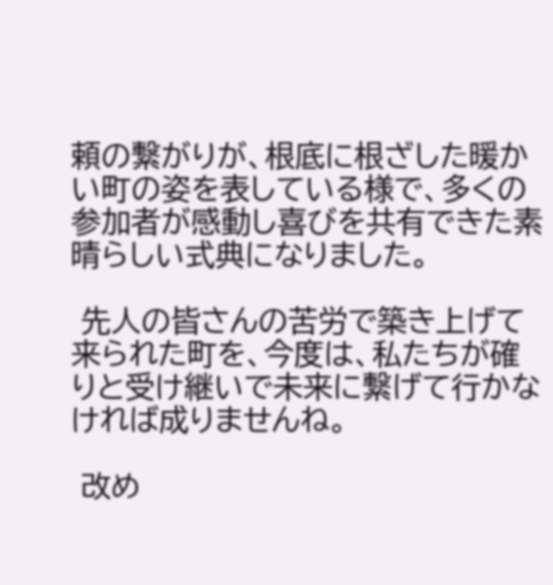頼の繋がりが、根底に根ざした暖かい町の姿を表している様で、多くの参加者が感動し喜びを共有できた素晴らしい式典になりました。

 先人の皆さんの苦労で築き上げて来られた町を、今度は、私たちが確りと受け継いで未来に繋げて行かなければ成りませんね。

 改め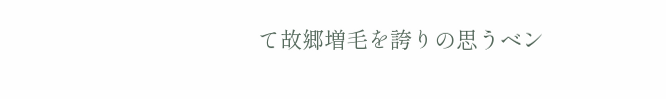て故郷増毛を誇りの思うベン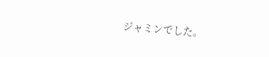ジャミンでした。